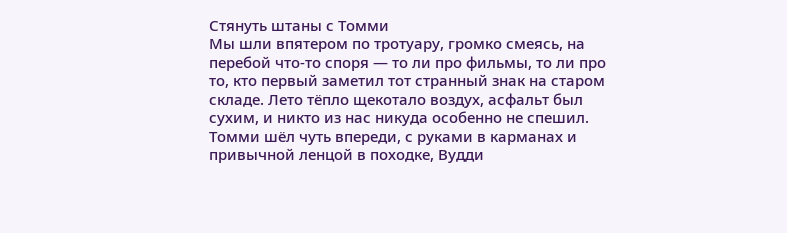Стянуть штаны с Томми
Мы шли впятером по тротуару, громко смеясь, на перебой что-то споря — то ли про фильмы, то ли про то, кто первый заметил тот странный знак на старом складе. Лето тёпло щекотало воздух, асфальт был сухим, и никто из нас никуда особенно не спешил. Томми шёл чуть впереди, с руками в карманах и привычной ленцой в походке, Вудди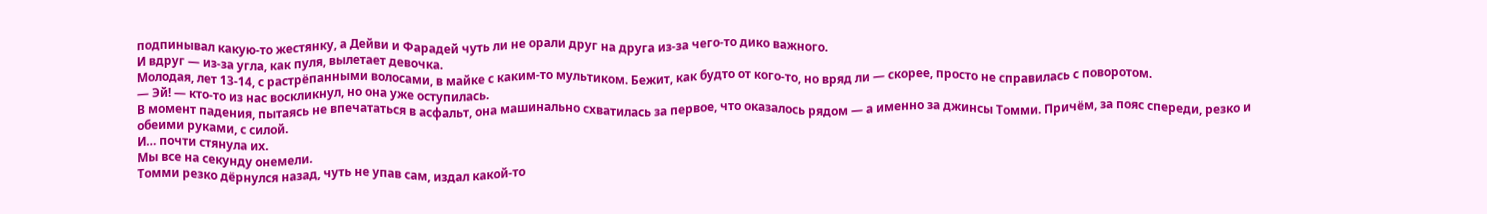подпинывал какую-то жестянку, а Дейви и Фарадей чуть ли не орали друг на друга из-за чего-то дико важного.
И вдруг — из-за угла, как пуля, вылетает девочка.
Молодая, лет 13-14, с растрёпанными волосами, в майке с каким-то мультиком. Бежит, как будто от кого-то, но вряд ли — скорее, просто не справилась с поворотом.
— Эй! — кто-то из нас воскликнул, но она уже оступилась.
В момент падения, пытаясь не впечататься в асфальт, она машинально схватилась за первое, что оказалось рядом — а именно за джинсы Томми. Причём, за пояс спереди, резко и обеими руками, с силой.
И… почти стянула их.
Мы все на секунду онемели.
Томми резко дёрнулся назад, чуть не упав сам, издал какой-то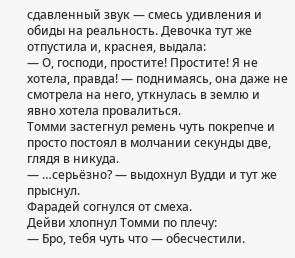сдавленный звук — смесь удивления и обиды на реальность. Девочка тут же отпустила и, краснея, выдала:
— О, господи, простите! Простите! Я не хотела, правда! — поднимаясь, она даже не смотрела на него, уткнулась в землю и явно хотела провалиться.
Томми застегнул ремень чуть покрепче и просто постоял в молчании секунды две, глядя в никуда.
— …серьёзно? — выдохнул Вудди и тут же прыснул.
Фарадей согнулся от смеха.
Дейви хлопнул Томми по плечу:
— Бро, тебя чуть что — обесчестили.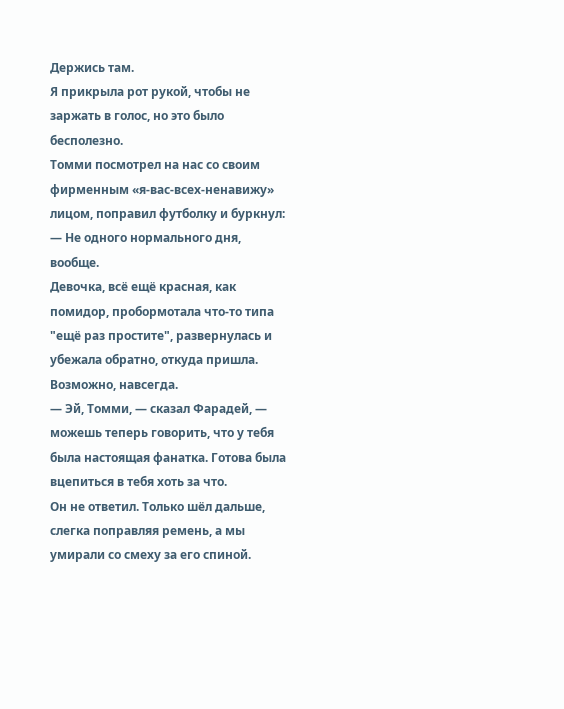Держись там.
Я прикрыла рот рукой, чтобы не заржать в голос, но это было бесполезно.
Томми посмотрел на нас со своим фирменным «я-вас-всех-ненавижу» лицом, поправил футболку и буркнул:
— Не одного нормального дня, вообще.
Девочка, всё ещё красная, как помидор, пробормотала что-то типа "ещё раз простите", развернулась и убежала обратно, откуда пришла. Возможно, навсегда.
— Эй, Томми, — сказал Фарадей, — можешь теперь говорить, что у тебя была настоящая фанатка. Готова была вцепиться в тебя хоть за что.
Он не ответил. Только шёл дальше, слегка поправляя ремень, а мы умирали со смеху за его спиной.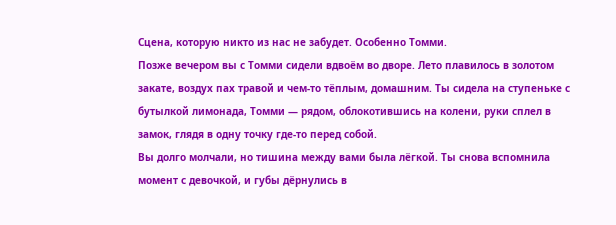Сцена, которую никто из нас не забудет. Особенно Томми.
Позже вечером вы с Томми сидели вдвоём во дворе. Лето плавилось в золотом закате, воздух пах травой и чем-то тёплым, домашним. Ты сидела на ступеньке с бутылкой лимонада, Томми — рядом, облокотившись на колени, руки сплел в замок, глядя в одну точку где-то перед собой.
Вы долго молчали, но тишина между вами была лёгкой. Ты снова вспомнила момент с девочкой, и губы дёрнулись в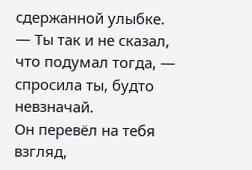сдержанной улыбке.
— Ты так и не сказал, что подумал тогда, — спросила ты, будто невзначай.
Он перевёл на тебя взгляд,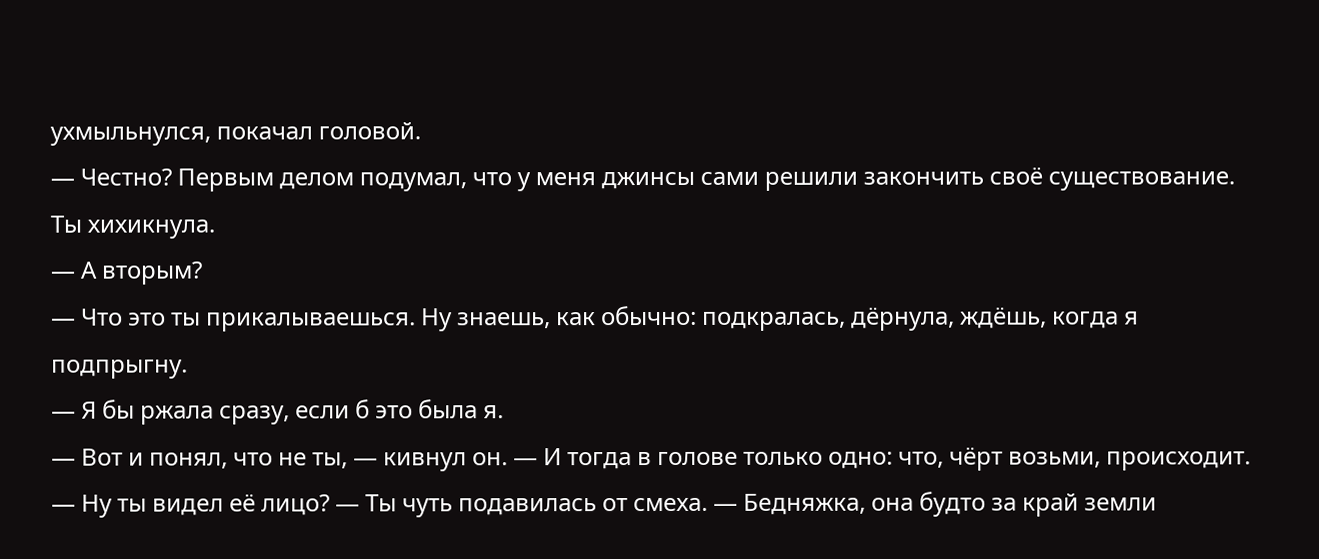ухмыльнулся, покачал головой.
— Честно? Первым делом подумал, что у меня джинсы сами решили закончить своё существование.
Ты хихикнула.
— А вторым?
— Что это ты прикалываешься. Ну знаешь, как обычно: подкралась, дёрнула, ждёшь, когда я подпрыгну.
— Я бы ржала сразу, если б это была я.
— Вот и понял, что не ты, — кивнул он. — И тогда в голове только одно: что, чёрт возьми, происходит.
— Ну ты видел её лицо? — Ты чуть подавилась от смеха. — Бедняжка, она будто за край земли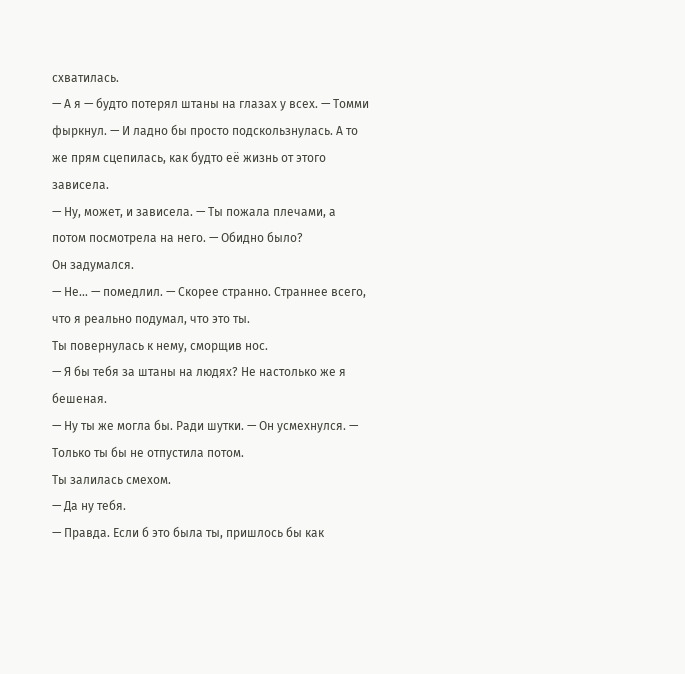схватилась.
— А я — будто потерял штаны на глазах у всех. — Томми фыркнул. — И ладно бы просто подскользнулась. А то же прям сцепилась, как будто её жизнь от этого зависела.
— Ну, может, и зависела. — Ты пожала плечами, а потом посмотрела на него. — Обидно было?
Он задумался.
— Не... — помедлил. — Скорее странно. Страннее всего, что я реально подумал, что это ты.
Ты повернулась к нему, сморщив нос.
— Я бы тебя за штаны на людях? Не настолько же я бешеная.
— Ну ты же могла бы. Ради шутки. — Он усмехнулся. — Только ты бы не отпустила потом.
Ты залилась смехом.
— Да ну тебя.
— Правда. Если б это была ты, пришлось бы как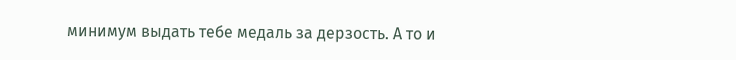минимум выдать тебе медаль за дерзость. А то и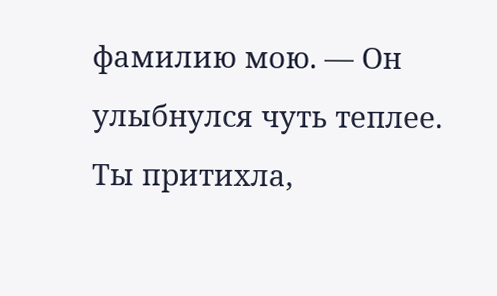фамилию мою. — Он улыбнулся чуть теплее.
Ты притихла,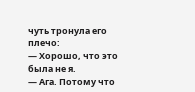чуть тронула его плечо:
— Хорошо, что это была не я.
— Ага. Потому что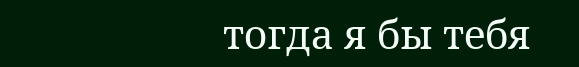тогда я бы тебя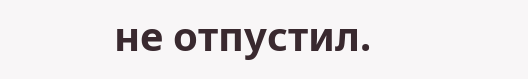не отпустил.